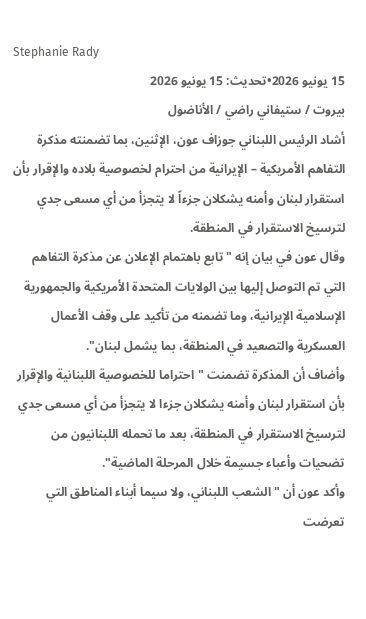Stephanie Rady
15 يونيو 2026•تحديث: 15 يونيو 2026
بيروت / ستيفاني راضي / الأناضول
أشاد الرئيس اللبناني جوزاف عون، الإثنين، بما تضمنته مذكرة التفاهم الأمريكية – الإيرانية من احترام لخصوصية بلاده والإقرار بأن استقرار لبنان وأمنه يشكلان جزءاً لا يتجزأ من أي مسعى جدي لترسيخ الاستقرار في المنطقة.
وقال عون في بيان إنه "تابع باهتمام الإعلان عن مذكرة التفاهم التي تم التوصل إليها بين الولايات المتحدة الأمريكية والجمهورية الإسلامية الإيرانية، وما تضمنه من تأكيد على وقف الأعمال العسكرية والتصعيد في المنطقة، بما يشمل لبنان".
وأضاف أن المذكرة تضمنت "احتراما للخصوصية اللبنانية والإقرار بأن استقرار لبنان وأمنه يشكلان جزءا لا يتجزأ من أي مسعى جدي لترسيخ الاستقرار في المنطقة، بعد ما تحمله اللبنانيون من تضحيات وأعباء جسيمة خلال المرحلة الماضية".
وأكد عون أن "الشعب اللبناني، ولا سيما أبناء المناطق التي تعرضت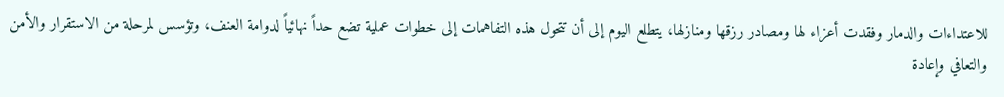للاعتداءات والدمار وفقدت أعزاء لها ومصادر رزقها ومنازلها، يتطلع اليوم إلى أن تتحول هذه التفاهمات إلى خطوات عملية تضع حداً نهائياً لدوامة العنف، وتؤسس لمرحلة من الاستقرار والأمن والتعافي وإعادة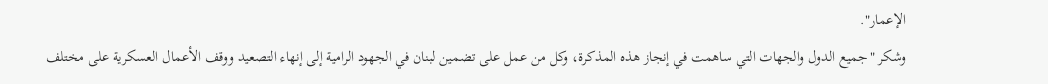الإعمار".
وشكر "جميع الدول والجهات التي ساهمت في إنجاز هذه المذكرة، وكل من عمل على تضمين لبنان في الجهود الرامية إلى إنهاء التصعيد ووقف الأعمال العسكرية على مختلف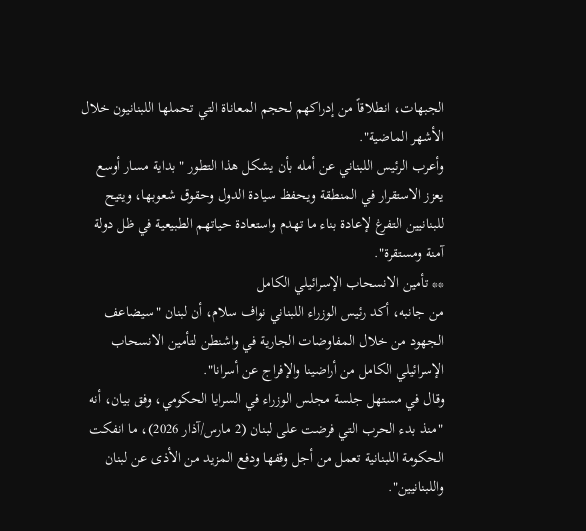الجبهات، انطلاقاً من إدراكهم لحجم المعاناة التي تحملها اللبنانيون خلال الأشهر الماضية".
وأعرب الرئيس اللبناني عن أمله بأن يشكل هذا التطور "بداية مسار أوسع يعزز الاستقرار في المنطقة ويحفظ سيادة الدول وحقوق شعوبها، ويتيح للبنانيين التفرغ لإعادة بناء ما تهدم واستعادة حياتهم الطبيعية في ظل دولة آمنة ومستقرة".
** تأمين الانسحاب الإسرائيلي الكامل
من جانبه، أكد رئيس الوزراء اللبناني نواف سلام، أن لبنان "سيضاعف الجهود من خلال المفاوضات الجارية في واشنطن لتأمين الانسحاب الإسرائيلي الكامل من أراضينا والإفراج عن أسرانا".
وقال في مستهل جلسة مجلس الوزراء في السرايا الحكومي، وفق بيان، أنه "منذ بدء الحرب التي فرضت على لبنان (2 مارس/آذار 2026)، ما انفكت الحكومة اللبنانية تعمل من أجل وقفها ودفع المزيد من الأذى عن لبنان واللبنانيين".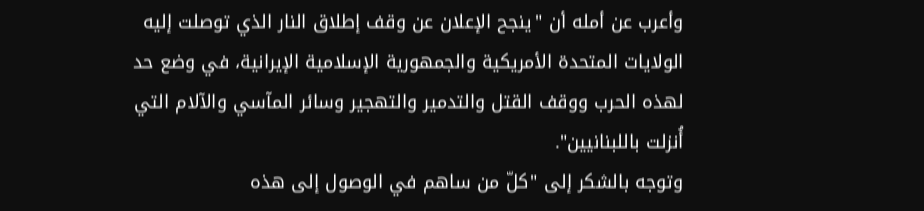وأعرب عن أمله أن "ينجح الإعلان عن وقف إطلاق النار الذي توصلت إليه الولايات المتحدة الأمريكية والجمهورية الإسلامية الإيرانية، في وضع حد لهذه الحرب ووقف القتل والتدمير والتهجير وسائر المآسي والآلام التي أُنزلت باللبنانيين".
وتوجه بالشكر إلى "كلّ من ساهم في الوصول إلى هذه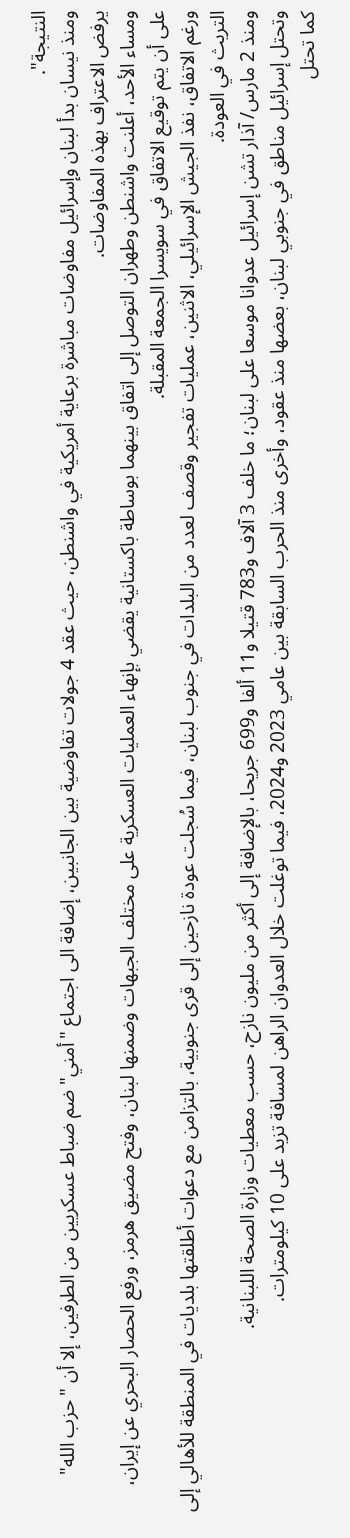النتيجة".
ومنذ نيسان بدأ لبنان وإسرائيل مفاوضات مباشرة برعاية أمريكية في واشنطن، حيث عقد 4 جولات تفاوضية بين الجانبين، إضافة الى اجتماع "أمني" ضم ضباط عسكريين من الطرفين، إلا أن "حزب الله" يرفض الاعتراف بهذه المفاوضات.
ومساء الأحد، أعلنت واشنطن وطهران التوصل إلى اتفاق بينهما بوساطة باكستانية يقضي بإنهاء العمليات العسكرية على مختلف الجبهات وضمنها لبنان، وفتح مضيق هرمز، ورفع الحصار البحري عن إيران، على أن يتم توقيع الاتفاق في سويسرا الجمعة المقبلة.
ورغم الاتفاق، نفذ الجيش الإسرائيلي، الاثنين، عمليات تفجير وقصف لعدد من البلدات في جنوب لبنان، فيما سُجلت عودة نازحين إلى قرى جنوبية، بالتزامن مع دعوات أطلقتها بلديات في المنطقة للأهالي إلى التريث في العودة.
ومنذ 2 مارس/ آذار تشن إسرائيل عدوانا موسعا على لبنان؛ ما خلف 3 آلاف و783 قتيلا و11 ألفا و699 جريحا، بالإضافة إلى أكثر من مليون نازح، حسب معطيات وزارة الصحة اللبنانية.
وتحتل إسرائيل مناطق في جنوبي لبنان، بعضها منذ عقود، وأخرى منذ الحرب السابقة بين عامي 2023 و2024، فيما توغلت خلال العدوان الراهن لمسافة تزيد على 10 كيلومترات.
كما تحتل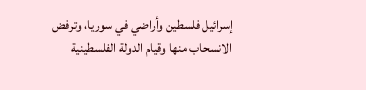إسرائيل فلسطين وأراضي في سوريا، وترفض الانسحاب منها وقيام الدولة الفلسطينية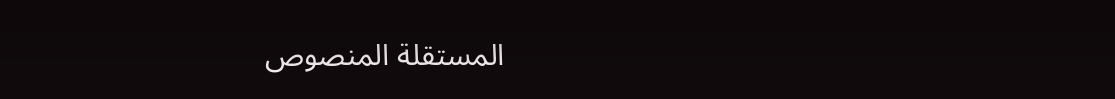المستقلة المنصوص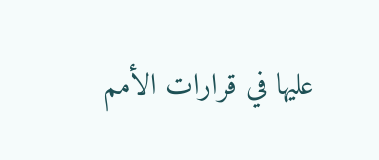عليها في قرارات الأمم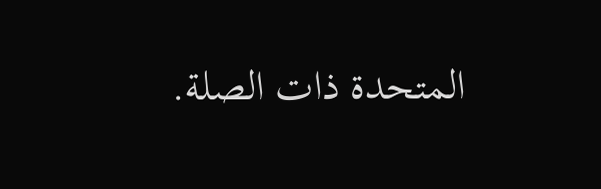المتحدة ذات الصلة.